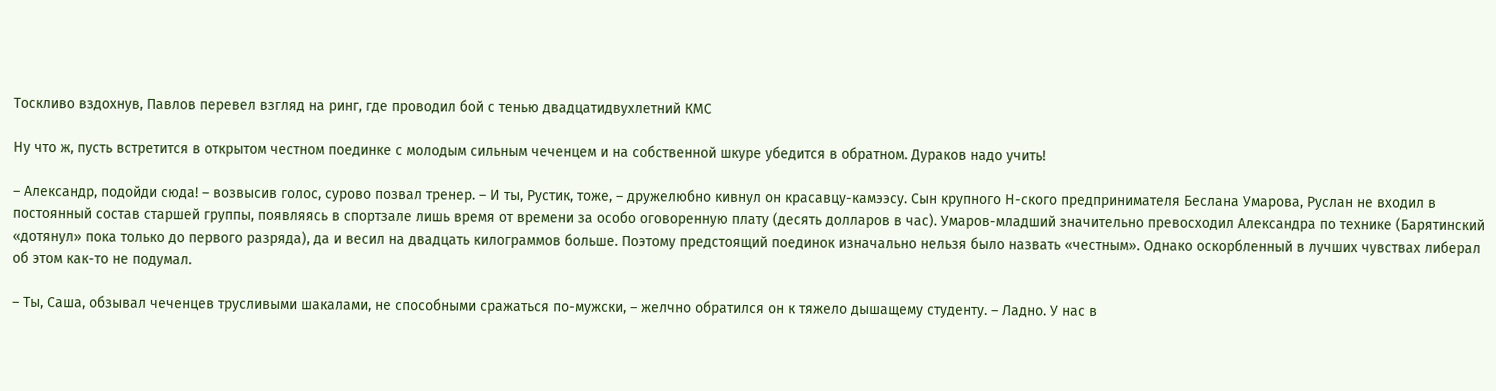Тоскливо вздохнув, Павлов перевел взгляд на ринг, где проводил бой с тенью двадцатидвухлетний КМС

Ну что ж, пусть встретится в открытом честном поединке с молодым сильным чеченцем и на собственной шкуре убедится в обратном. Дураков надо учить!

– Александр, подойди сюда! – возвысив голос, сурово позвал тренер. – И ты, Рустик, тоже, – дружелюбно кивнул он красавцу-камээсу. Сын крупного Н-ского предпринимателя Беслана Умарова, Руслан не входил в постоянный состав старшей группы, появляясь в спортзале лишь время от времени за особо оговоренную плату (десять долларов в час). Умаров-младший значительно превосходил Александра по технике (Барятинский «дотянул» пока только до первого разряда), да и весил на двадцать килограммов больше. Поэтому предстоящий поединок изначально нельзя было назвать «честным». Однако оскорбленный в лучших чувствах либерал об этом как-то не подумал.

– Ты, Саша, обзывал чеченцев трусливыми шакалами, не способными сражаться по-мужски, – желчно обратился он к тяжело дышащему студенту. – Ладно. У нас в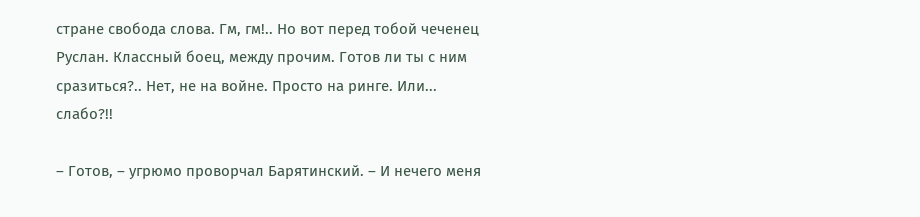стране свобода слова. Гм, гм!.. Но вот перед тобой чеченец Руслан. Классный боец, между прочим. Готов ли ты с ним сразиться?.. Нет, не на войне. Просто на ринге. Или... слабо?!!

– Готов, – угрюмо проворчал Барятинский. – И нечего меня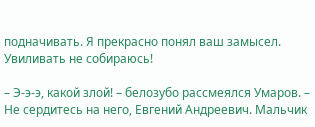подначивать. Я прекрасно понял ваш замысел. Увиливать не собираюсь!

– Э-э-э, какой злой! – белозубо рассмеялся Умаров. – Не сердитесь на него, Евгений Андреевич. Мальчик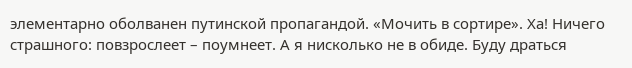элементарно оболванен путинской пропагандой. «Мочить в сортире». Ха! Ничего страшного: повзрослеет – поумнеет. А я нисколько не в обиде. Буду драться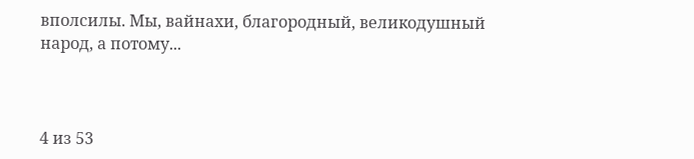вполсилы. Мы, вайнахи, благородный, великодушный народ, а потому...



4 из 53